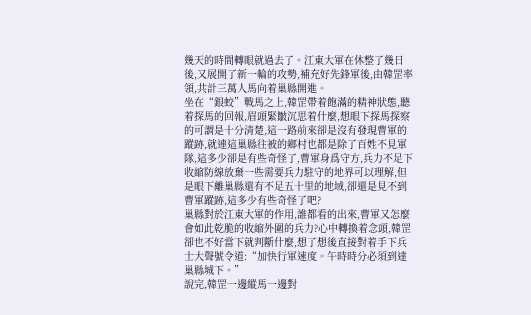幾天的時間轉眼就過去了。江東大軍在休整了幾日後,又展開了新一輪的攻勢,補充好先鋒軍後,由韓罡率領,共計三萬人馬向着巢縣開進。
坐在“銀蛟”戰馬之上,韓罡帶着飽滿的精神狀態,聽着探馬的回報,眉頭緊皺沉思着什麼,想眼下探馬探察的可謂是十分清楚,這一路前來卻是沒有發現曹軍的蹤跡,就連這巢縣往被的鄉村也都是除了百姓不見軍隊,這多少卻是有些奇怪了,曹軍身爲守方,兵力不足下收縮防線放棄一些需要兵力駐守的地界可以理解,但是眼下離巢縣還有不足五十里的地域,卻還是見不到曹軍蹤跡,這多少有些奇怪了吧?
巢縣對於江東大軍的作用,誰都看的出來,曹軍又怎麼會如此乾脆的收縮外圍的兵力?心中轉換着念頭,韓罡卻也不好當下就判斷什麼,想了想後直接對着手下兵士大聲號令道:“加快行軍速度。午時時分必須到達巢縣城下。”
說完,韓罡一邊縱馬一邊對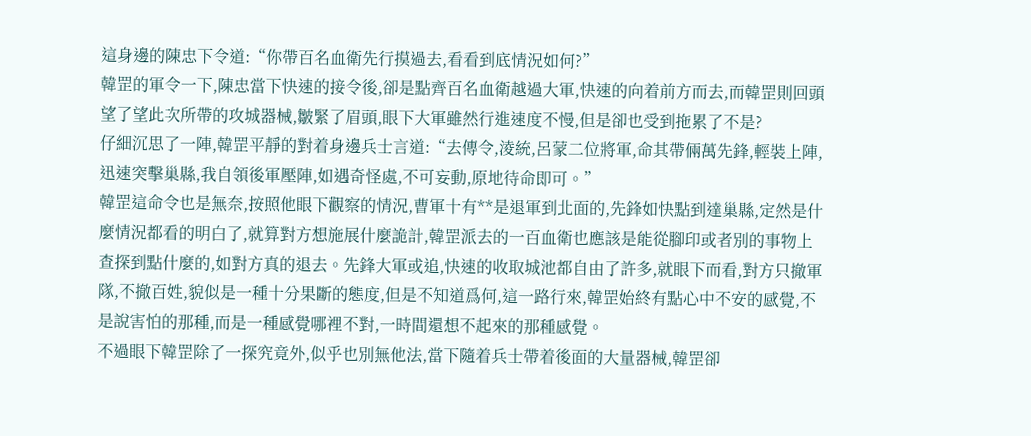這身邊的陳忠下令道:“你帶百名血衛先行摸過去,看看到底情況如何?”
韓罡的軍令一下,陳忠當下快速的接令後,卻是點齊百名血衛越過大軍,快速的向着前方而去,而韓罡則回頭望了望此次所帶的攻城器械,皺緊了眉頭,眼下大軍雖然行進速度不慢,但是卻也受到拖累了不是?
仔細沉思了一陣,韓罡平靜的對着身邊兵士言道:“去傳令,淩統,呂蒙二位將軍,命其帶倆萬先鋒,輕裝上陣,迅速突擊巢縣,我自領後軍壓陣,如遇奇怪處,不可妄動,原地待命即可。”
韓罡這命令也是無奈,按照他眼下觀察的情況,曹軍十有**是退軍到北面的,先鋒如快點到達巢縣,定然是什麼情況都看的明白了,就算對方想施展什麼詭計,韓罡派去的一百血衛也應該是能從腳印或者別的事物上查探到點什麼的,如對方真的退去。先鋒大軍或追,快速的收取城池都自由了許多,就眼下而看,對方只撤軍隊,不撤百姓,貌似是一種十分果斷的態度,但是不知道爲何,這一路行來,韓罡始終有點心中不安的感覺,不是說害怕的那種,而是一種感覺哪裡不對,一時間還想不起來的那種感覺。
不過眼下韓罡除了一探究竟外,似乎也別無他法,當下隨着兵士帶着後面的大量器械,韓罡卻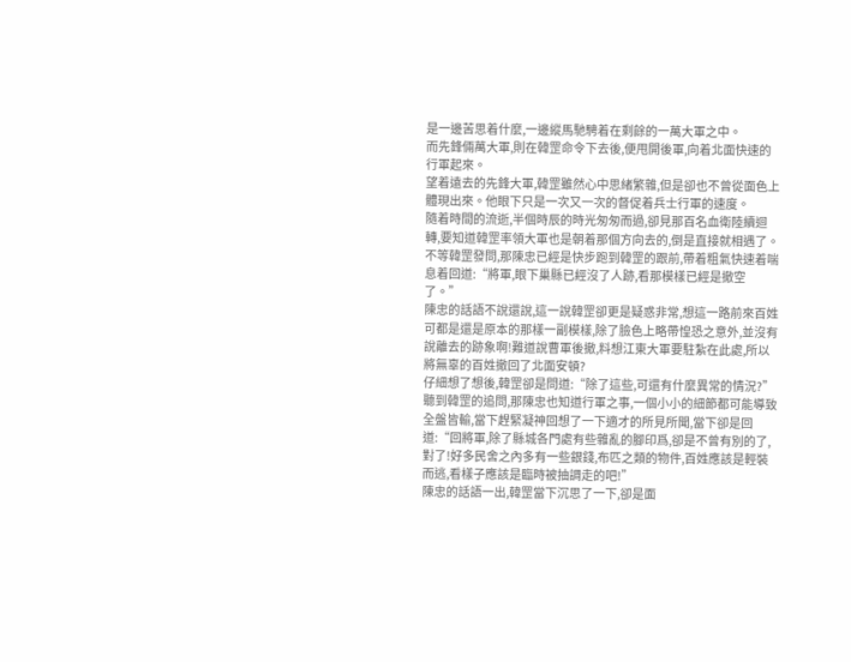是一邊苦思着什麼,一邊縱馬馳騁着在剩餘的一萬大軍之中。
而先鋒倆萬大軍,則在韓罡命令下去後,便甩開後軍,向着北面快速的行軍起來。
望着遠去的先鋒大軍,韓罡雖然心中思緒繁雜,但是卻也不曾從面色上體現出來。他眼下只是一次又一次的督促着兵士行軍的速度。
隨着時間的流逝,半個時辰的時光匆匆而過,卻見那百名血衛陸續迴轉,要知道韓罡率領大軍也是朝着那個方向去的,倒是直接就相遇了。
不等韓罡發問,那陳忠已經是快步跑到韓罡的跟前,帶着粗氣快速着喘息着回道:“將軍,眼下巢縣已經沒了人跡,看那模樣已經是撤空了。”
陳忠的話語不說還說,這一說韓罡卻更是疑惑非常,想這一路前來百姓可都是還是原本的那樣一副模樣,除了臉色上略帶惶恐之意外,並沒有說離去的跡象啊!難道說曹軍後撤,料想江東大軍要駐紮在此處,所以將無辜的百姓撤回了北面安頓?
仔細想了想後,韓罡卻是問道:“除了這些,可還有什麼異常的情況?”
聽到韓罡的追問,那陳忠也知道行軍之事,一個小小的細節都可能導致全盤皆輸,當下趕緊凝神回想了一下適才的所見所聞,當下卻是回道:“回將軍,除了縣城各門處有些雜亂的腳印爲,卻是不曾有別的了,對了!好多民舍之內多有一些銀錢,布匹之類的物件,百姓應該是輕裝而逃,看樣子應該是臨時被抽調走的吧!”
陳忠的話語一出,韓罡當下沉思了一下,卻是面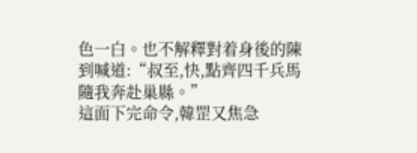色一白。也不解釋對着身後的陳到喊道:“叔至,快,點齊四千兵馬隨我奔赴巢縣。”
這面下完命令,韓罡又焦急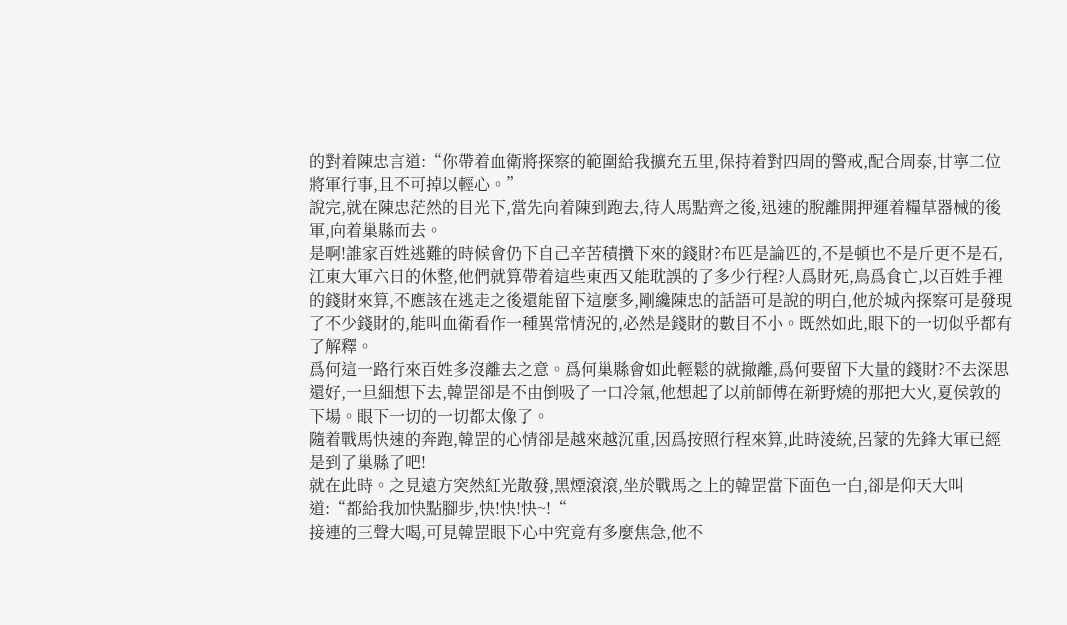的對着陳忠言道:“你帶着血衛將探察的範圍給我擴充五里,保持着對四周的警戒,配合周泰,甘寧二位將軍行事,且不可掉以輕心。”
說完,就在陳忠茫然的目光下,當先向着陳到跑去,待人馬點齊之後,迅速的脫離開押運着糧草器械的後軍,向着巢縣而去。
是啊!誰家百姓逃難的時候會仍下自己辛苦積攢下來的錢財?布匹是論匹的,不是頓也不是斤更不是石,江東大軍六日的休整,他們就算帶着這些東西又能耽誤的了多少行程?人爲財死,鳥爲食亡,以百姓手裡的錢財來算,不應該在逃走之後還能留下這麼多,剛纔陳忠的話語可是說的明白,他於城內探察可是發現了不少錢財的,能叫血衛看作一種異常情況的,必然是錢財的數目不小。既然如此,眼下的一切似乎都有了解釋。
爲何這一路行來百姓多沒離去之意。爲何巢縣會如此輕鬆的就撤離,爲何要留下大量的錢財?不去深思還好,一旦細想下去,韓罡卻是不由倒吸了一口冷氣,他想起了以前師傅在新野燒的那把大火,夏侯敦的下場。眼下一切的一切都太像了。
隨着戰馬快速的奔跑,韓罡的心情卻是越來越沉重,因爲按照行程來算,此時淩統,呂蒙的先鋒大軍已經是到了巢縣了吧!
就在此時。之見遠方突然紅光散發,黑煙滾滾,坐於戰馬之上的韓罡當下面色一白,卻是仰天大叫道:“都給我加快點腳步,快!快!快~!“
接連的三聲大喝,可見韓罡眼下心中究竟有多麼焦急,他不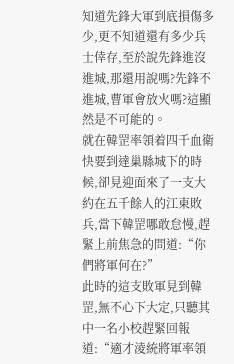知道先鋒大軍到底損傷多少,更不知道還有多少兵士倖存,至於說先鋒進沒進城,那還用說嗎?先鋒不進城,曹軍會放火嗎?這顯然是不可能的。
就在韓罡率領着四千血衛快要到達巢縣城下的時候,卻見迎面來了一支大約在五千餘人的江東敗兵,當下韓罡哪敢怠慢,趕緊上前焦急的問道:“你們將軍何在?”
此時的這支敗軍見到韓罡,無不心下大定,只聽其中一名小校趕緊回報道:“適才淩統將軍率領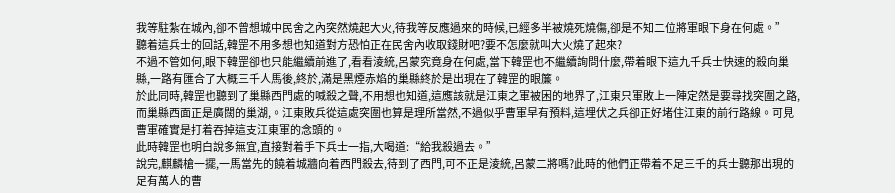我等駐紮在城內,卻不曾想城中民舍之內突然燒起大火,待我等反應過來的時候,已經多半被燒死燒傷,卻是不知二位將軍眼下身在何處。”
聽着這兵士的回話,韓罡不用多想也知道對方恐怕正在民舍內收取錢財吧?要不怎麼就叫大火燒了起來?
不過不管如何,眼下韓罡卻也只能繼續前進了,看看淩統,呂蒙究竟身在何處,當下韓罡也不繼續詢問什麼,帶着眼下這九千兵士快速的殺向巢縣,一路有匯合了大概三千人馬後,終於,滿是黑煙赤焰的巢縣終於是出現在了韓罡的眼簾。
於此同時,韓罡也聽到了巢縣西門處的喊殺之聲,不用想也知道,這應該就是江東之軍被困的地界了,江東只軍敗上一陣定然是要尋找突圍之路,而巢縣西面正是廣闊的巢湖,。江東敗兵從這處突圍也算是理所當然,不過似乎曹軍早有預料,這埋伏之兵卻正好堵住江東的前行路線。可見曹軍確實是打着吞掉這支江東軍的念頭的。
此時韓罡也明白說多無宜,直接對着手下兵士一指,大喝道:“給我殺過去。”
說完,麒麟槍一擺,一馬當先的饒着城牆向着西門殺去,待到了西門,可不正是淩統,呂蒙二將嗎?此時的他們正帶着不足三千的兵士聽那出現的足有萬人的曹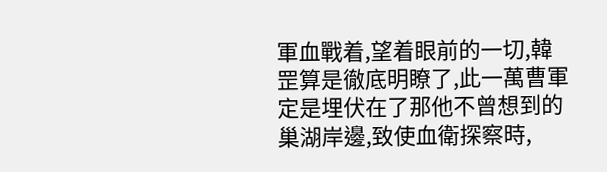軍血戰着,望着眼前的一切,韓罡算是徹底明瞭了,此一萬曹軍定是埋伏在了那他不曾想到的巢湖岸邊,致使血衛探察時,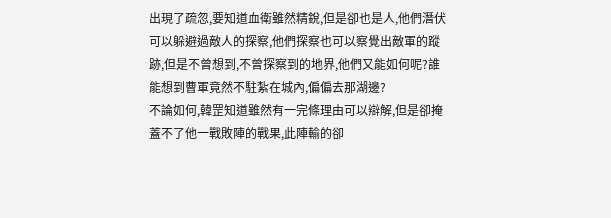出現了疏忽,要知道血衛雖然精銳,但是卻也是人,他們潛伏可以躲避過敵人的探察,他們探察也可以察覺出敵軍的蹤跡,但是不曾想到,不曾探察到的地界,他們又能如何呢?誰能想到曹軍竟然不駐紮在城內,偏偏去那湖邊?
不論如何,韓罡知道雖然有一完條理由可以辯解,但是卻掩蓋不了他一戰敗陣的戰果,此陣輸的卻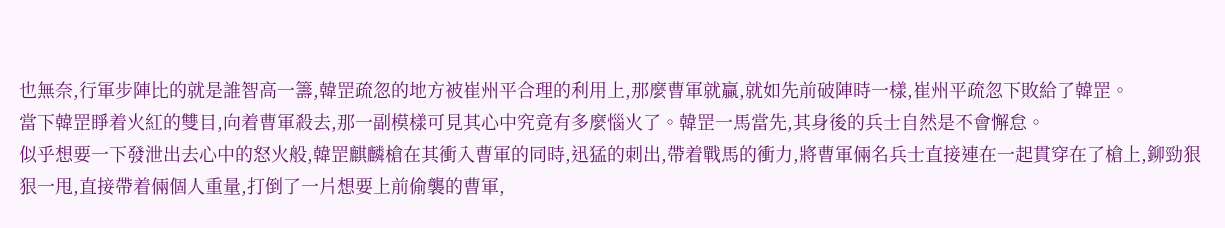也無奈,行軍步陣比的就是誰智高一籌,韓罡疏忽的地方被崔州平合理的利用上,那麼曹軍就贏,就如先前破陣時一樣,崔州平疏忽下敗給了韓罡。
當下韓罡睜着火紅的雙目,向着曹軍殺去,那一副模樣可見其心中究竟有多麼惱火了。韓罡一馬當先,其身後的兵士自然是不會懈怠。
似乎想要一下發泄出去心中的怒火般,韓罡麒麟槍在其衝入曹軍的同時,迅猛的刺出,帶着戰馬的衝力,將曹軍倆名兵士直接連在一起貫穿在了槍上,鉚勁狠狠一甩,直接帶着倆個人重量,打倒了一片想要上前偷襲的曹軍,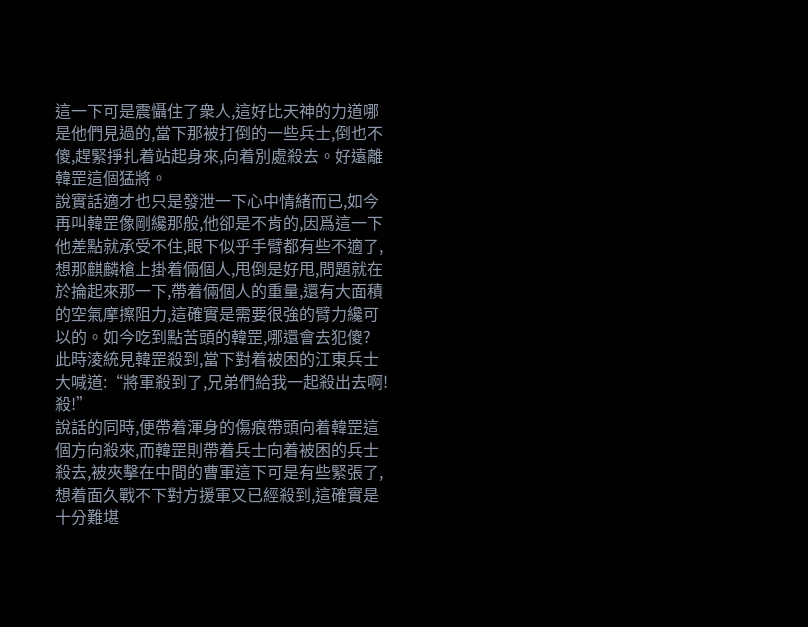這一下可是震懾住了衆人,這好比天神的力道哪是他們見過的,當下那被打倒的一些兵士,倒也不傻,趕緊掙扎着站起身來,向着別處殺去。好遠離韓罡這個猛將。
說實話適才也只是發泄一下心中情緒而已,如今再叫韓罡像剛纔那般,他卻是不肯的,因爲這一下他差點就承受不住,眼下似乎手臂都有些不適了,想那麒麟槍上掛着倆個人,甩倒是好甩,問題就在於掄起來那一下,帶着倆個人的重量,還有大面積的空氣摩擦阻力,這確實是需要很強的臂力纔可以的。如今吃到點苦頭的韓罡,哪還會去犯傻?
此時淩統見韓罡殺到,當下對着被困的江東兵士大喊道:“將軍殺到了,兄弟們給我一起殺出去啊!殺!”
說話的同時,便帶着渾身的傷痕帶頭向着韓罡這個方向殺來,而韓罡則帶着兵士向着被困的兵士殺去,被夾擊在中間的曹軍這下可是有些緊張了,想着面久戰不下對方援軍又已經殺到,這確實是十分難堪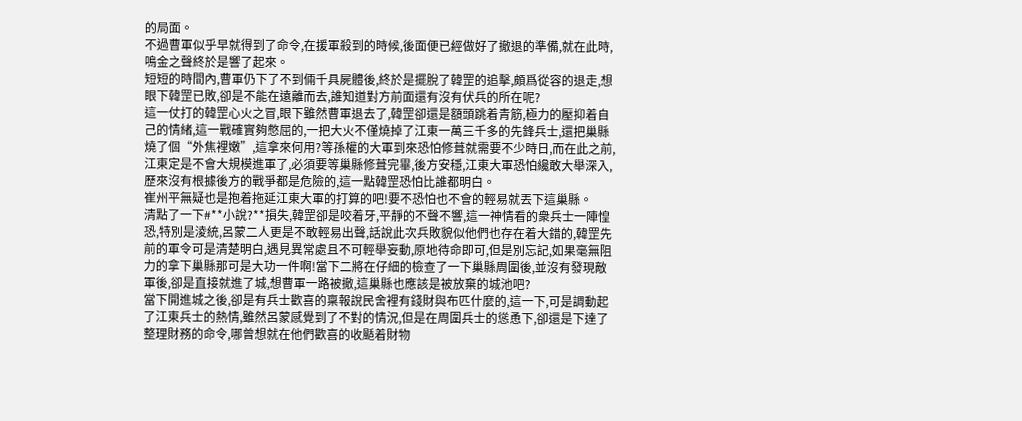的局面。
不過曹軍似乎早就得到了命令,在援軍殺到的時候,後面便已經做好了撤退的準備,就在此時,鳴金之聲終於是響了起來。
短短的時間內,曹軍仍下了不到倆千具屍體後,終於是擺脫了韓罡的追擊,頗爲從容的退走,想眼下韓罡已敗,卻是不能在遠離而去,誰知道對方前面還有沒有伏兵的所在呢?
這一仗打的韓罡心火之冒,眼下雖然曹軍退去了,韓罡卻還是額頭跳着青筋,極力的壓抑着自己的情緒,這一戰確實夠憋屈的,一把大火不僅燒掉了江東一萬三千多的先鋒兵士,還把巢縣燒了個“外焦裡嫩”,這拿來何用?等孫權的大軍到來恐怕修葺就需要不少時日,而在此之前,江東定是不會大規模進軍了,必須要等巢縣修葺完畢,後方安穩,江東大軍恐怕纔敢大舉深入,歷來沒有根據後方的戰爭都是危險的,這一點韓罡恐怕比誰都明白。
崔州平無疑也是抱着拖延江東大軍的打算的吧!要不恐怕也不會的輕易就丟下這巢縣。
清點了一下#**小說?**損失,韓罡卻是咬着牙,平靜的不聲不響,這一神情看的衆兵士一陣惶恐,特別是淩統,呂蒙二人更是不敢輕易出聲,話說此次兵敗貌似他們也存在着大錯的,韓罡先前的軍令可是清楚明白,遇見異常處且不可輕舉妄動,原地待命即可,但是別忘記,如果毫無阻力的拿下巢縣那可是大功一件啊!當下二將在仔細的檢查了一下巢縣周圍後,並沒有發現敵軍後,卻是直接就進了城,想曹軍一路被撤,這巢縣也應該是被放棄的城池吧?
當下開進城之後,卻是有兵士歡喜的稟報說民舍裡有錢財與布匹什麼的,這一下,可是調動起了江東兵士的熱情,雖然呂蒙感覺到了不對的情況,但是在周圍兵士的慫恿下,卻還是下達了整理財務的命令,哪曾想就在他們歡喜的收颳着財物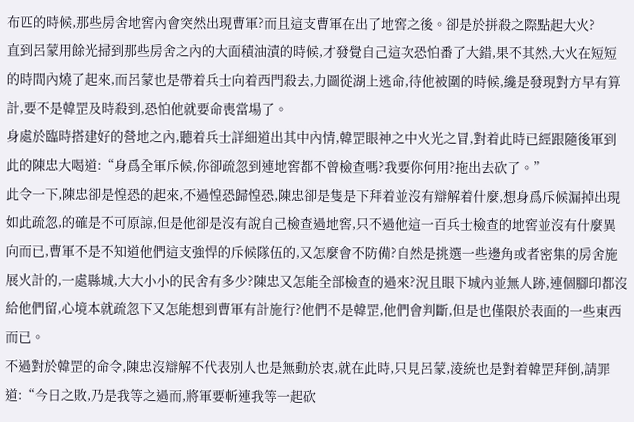布匹的時候,那些房舍地窖內會突然出現曹軍?而且這支曹軍在出了地窖之後。卻是於拼殺之際點起大火?
直到呂蒙用餘光掃到那些房舍之內的大面積油漬的時候,才發覺自己這次恐怕番了大錯,果不其然,大火在短短的時間內燒了起來,而呂蒙也是帶着兵士向着西門殺去,力圖從湖上逃命,待他被圍的時候,纔是發現對方早有算計,要不是韓罡及時殺到,恐怕他就要命喪當場了。
身處於臨時搭建好的營地之內,聽着兵士詳細道出其中內情,韓罡眼神之中火光之冒,對着此時已經跟隨後軍到此的陳忠大喝道:“身爲全軍斥候,你卻疏忽到連地窖都不曾檢查嗎?我要你何用?拖出去砍了。”
此令一下,陳忠卻是惶恐的起來,不過惶恐歸惶恐,陳忠卻是隻是下拜着並沒有辯解着什麼,想身爲斥候漏掉出現如此疏忽,的確是不可原諒,但是他卻是沒有說自己檢查過地窖,只不過他這一百兵士檢查的地窖並沒有什麼異向而已,曹軍不是不知道他們這支強悍的斥候隊伍的,又怎麼會不防備?自然是挑選一些邊角或者密集的房舍施展火計的,一處縣城,大大小小的民舍有多少?陳忠又怎能全部檢查的過來?況且眼下城內並無人跡,連個腳印都沒給他們留,心境本就疏忽下又怎能想到曹軍有計施行?他們不是韓罡,他們會判斷,但是也僅限於表面的一些東西而已。
不過對於韓罡的命令,陳忠沒辯解不代表別人也是無動於衷,就在此時,只見呂蒙,淩統也是對着韓罡拜倒,請罪道:“今日之敗,乃是我等之過而,將軍要斬連我等一起砍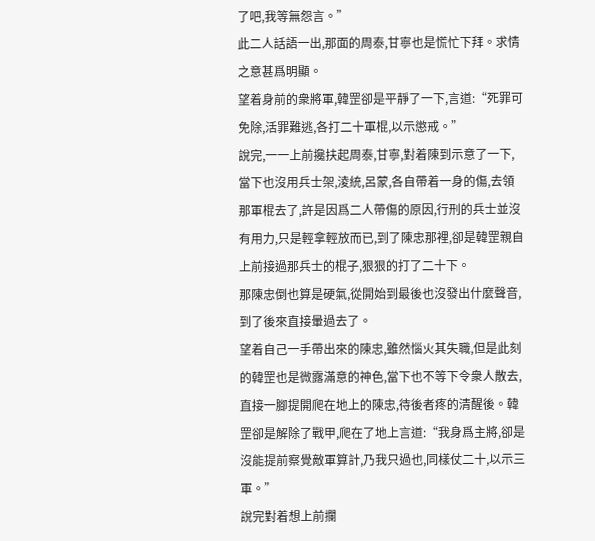了吧,我等無怨言。”
此二人話語一出,那面的周泰,甘寧也是慌忙下拜。求情之意甚爲明顯。
望着身前的衆將軍,韓罡卻是平靜了一下,言道:“死罪可免除,活罪難逃,各打二十軍棍,以示懲戒。”
說完,一一上前攙扶起周泰,甘寧,對着陳到示意了一下,當下也沒用兵士架,淩統,呂蒙,各自帶着一身的傷,去領那軍棍去了,許是因爲二人帶傷的原因,行刑的兵士並沒有用力,只是輕拿輕放而已,到了陳忠那裡,卻是韓罡親自上前接過那兵士的棍子,狠狠的打了二十下。
那陳忠倒也算是硬氣,從開始到最後也沒發出什麼聲音,到了後來直接暈過去了。
望着自己一手帶出來的陳忠,雖然惱火其失職,但是此刻的韓罡也是微露滿意的神色,當下也不等下令衆人散去,直接一腳提開爬在地上的陳忠,待後者疼的清醒後。韓罡卻是解除了戰甲,爬在了地上言道:“我身爲主將,卻是沒能提前察覺敵軍算計,乃我只過也,同樣仗二十,以示三軍。”
說完對着想上前攔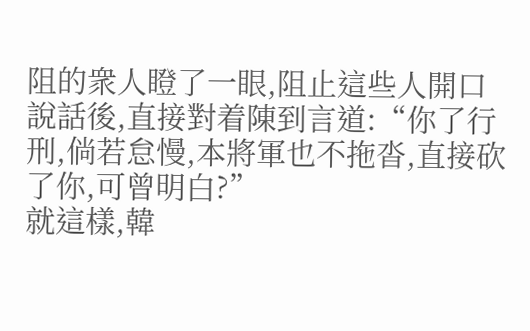阻的衆人瞪了一眼,阻止這些人開口說話後,直接對着陳到言道:“你了行刑,倘若怠慢,本將軍也不拖沓,直接砍了你,可曾明白?”
就這樣,韓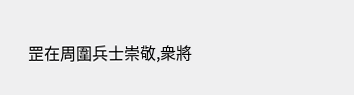罡在周圍兵士崇敬,衆將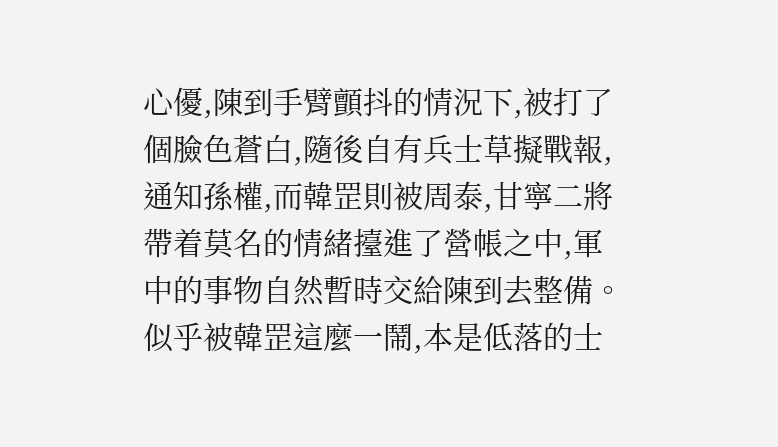心優,陳到手臂顫抖的情況下,被打了個臉色蒼白,隨後自有兵士草擬戰報,通知孫權,而韓罡則被周泰,甘寧二將帶着莫名的情緒擡進了營帳之中,軍中的事物自然暫時交給陳到去整備。
似乎被韓罡這麼一鬧,本是低落的士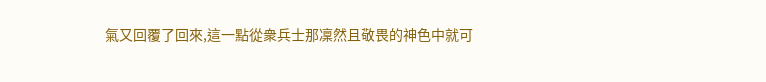氣又回覆了回來,這一點從衆兵士那凜然且敬畏的神色中就可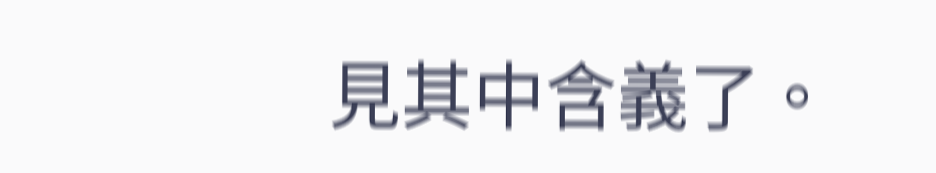見其中含義了。